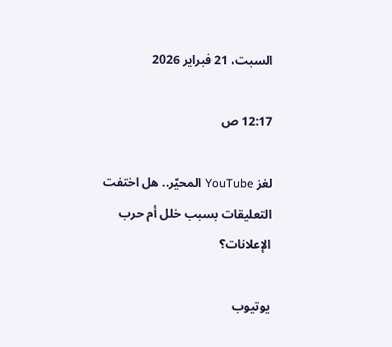السبت، 21 فبراير 2026

12:17 ص

لغز YouTube المحيّر.. هل اختفت التعليقات بسبب خلل أم حرب الإعلانات؟

يوتيوب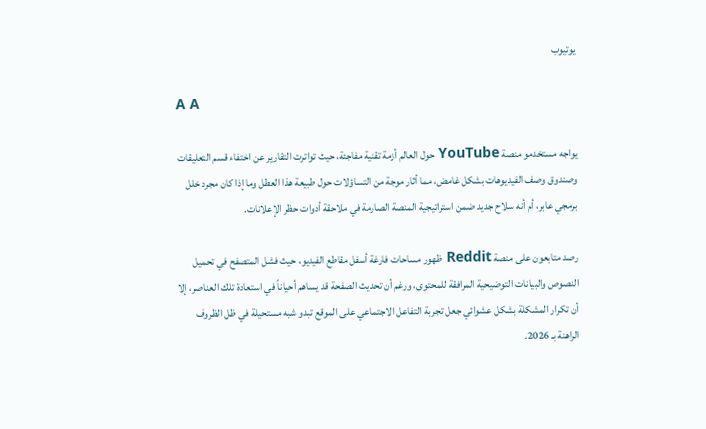يوتيوب

A A

يواجه مستخدمو منصة YouTube حول العالم أزمة تقنية مفاجئة، حيث تواترت التقارير عن اختفاء قسم التعليقات وصندوق وصف الفيديوهات بشكل غامض، مما أثار موجة من التساؤلات حول طبيعة هذا العطل وما إذا كان مجرد خلل برمجي عابر، أم أنه سلاح جديد ضمن استراتيجية المنصة الصارمة في ملاحقة أدوات حظر الإعلانات.

رصد متابعون على منصة Reddit ظهور مساحات فارغة أسفل مقاطع الفيديو، حيث فشل المتصفح في تحميل النصوص والبيانات التوضيحية المرافقة للمحتوى، ورغم أن تحديث الصفحة قد يساهم أحياناً في استعادة تلك العناصر، إلا أن تكرار المشكلة بشكل عشوائي جعل تجربة التفاعل الاجتماعي على الموقع تبدو شبه مستحيلة في ظل الظروف الراهنة بـ 2026.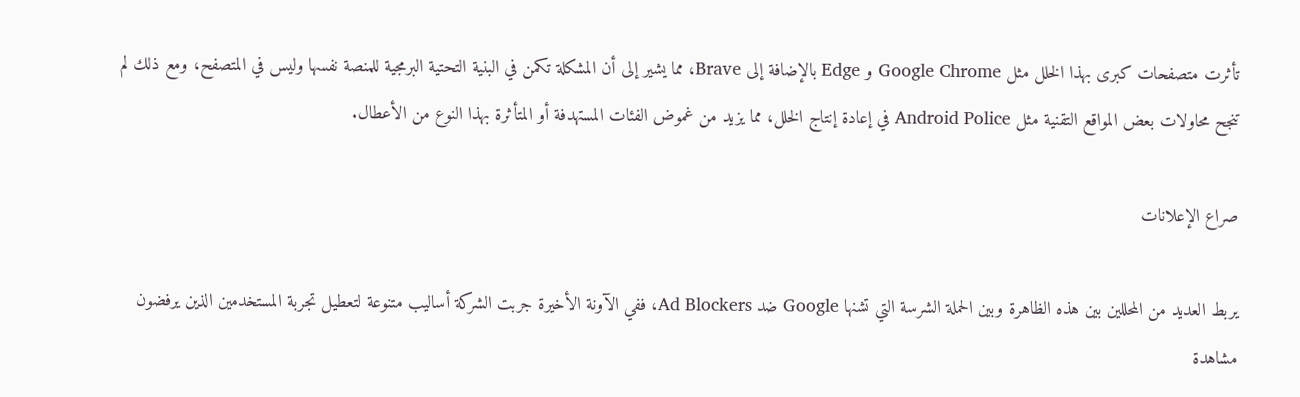تأثرت متصفحات كبرى بهذا الخلل مثل Google Chrome و Edge بالإضافة إلى Brave، مما يشير إلى أن المشكلة تكمن في البنية التحتية البرمجية للمنصة نفسها وليس في المتصفح، ومع ذلك لم تنجح محاولات بعض المواقع التقنية مثل Android Police في إعادة إنتاج الخلل، مما يزيد من غموض الفئات المستهدفة أو المتأثرة بهذا النوع من الأعطال.

صراع الإعلانات

يربط العديد من المحللين بين هذه الظاهرة وبين الحملة الشرسة التي تشنها Google ضد Ad Blockers، ففي الآونة الأخيرة جربت الشركة أساليب متنوعة لتعطيل تجربة المستخدمين الذين يرفضون مشاهدة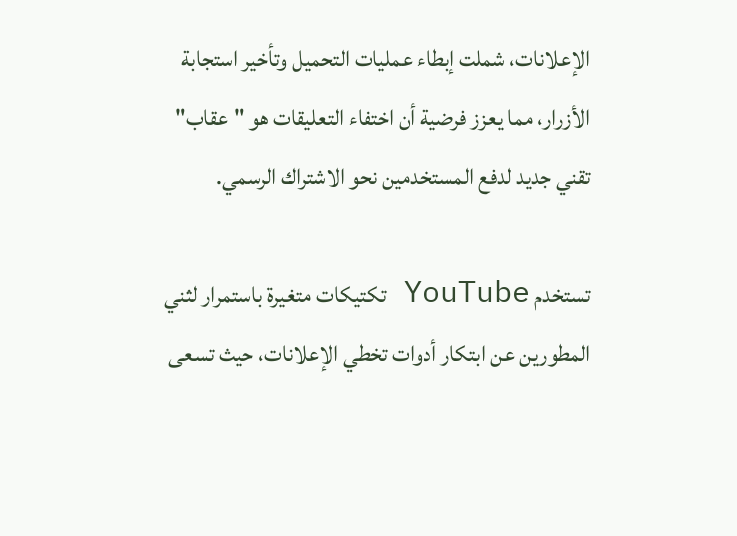الإعلانات، شملت إبطاء عمليات التحميل وتأخير استجابة الأزرار، مما يعزز فرضية أن اختفاء التعليقات هو "عقاب" تقني جديد لدفع المستخدمين نحو الاشتراك الرسمي.

تستخدم YouTube تكتيكات متغيرة باستمرار لثني المطورين عن ابتكار أدوات تخطي الإعلانات، حيث تسعى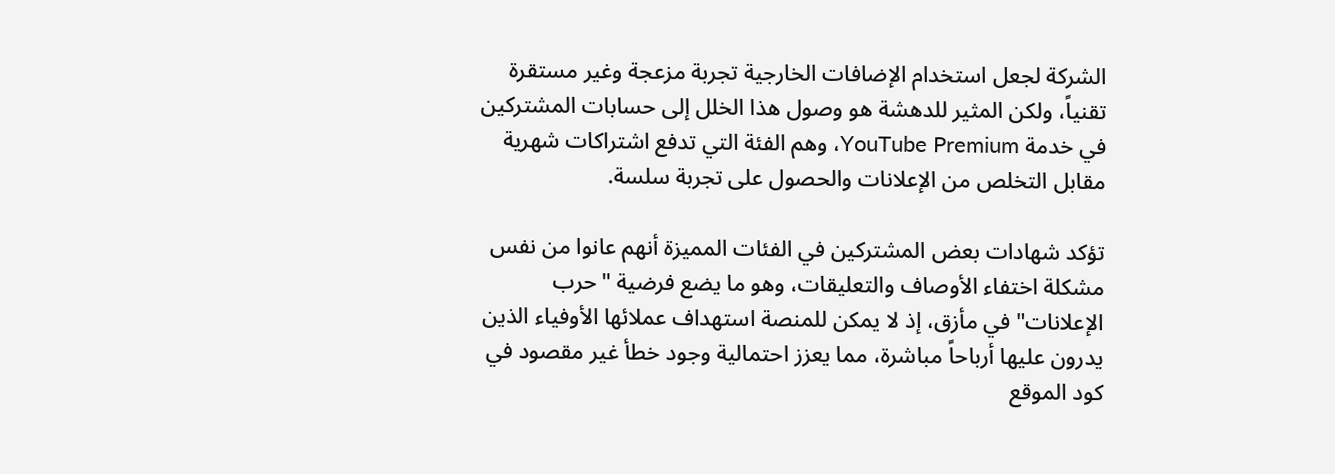الشركة لجعل استخدام الإضافات الخارجية تجربة مزعجة وغير مستقرة تقنياً، ولكن المثير للدهشة هو وصول هذا الخلل إلى حسابات المشتركين في خدمة YouTube Premium، وهم الفئة التي تدفع اشتراكات شهرية مقابل التخلص من الإعلانات والحصول على تجربة سلسة.

تؤكد شهادات بعض المشتركين في الفئات المميزة أنهم عانوا من نفس مشكلة اختفاء الأوصاف والتعليقات، وهو ما يضع فرضية "حرب الإعلانات" في مأزق، إذ لا يمكن للمنصة استهداف عملائها الأوفياء الذين يدرون عليها أرباحاً مباشرة، مما يعزز احتمالية وجود خطأ غير مقصود في كود الموقع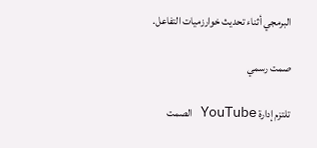البرمجي أثناء تحديث خوارزميات التفاعل.

صمت رسمي

تلتزم إدارة YouTube الصمت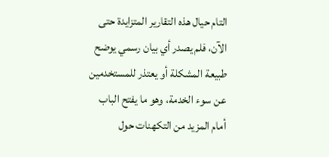التام حيال هذه التقارير المتزايدة حتى الآن، فلم يصدر أي بيان رسمي يوضح طبيعة المشكلة أو يعتذر للمستخدمين عن سوء الخدمة، وهو ما يفتح الباب أمام المزيد من التكهنات حول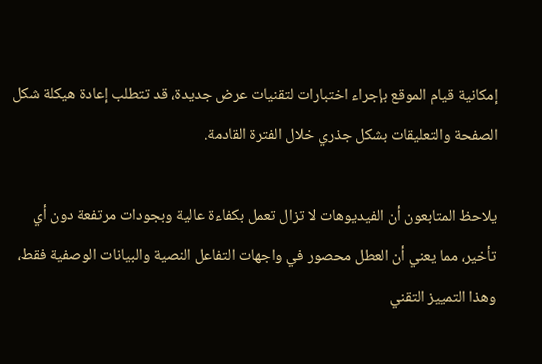إمكانية قيام الموقع بإجراء اختبارات لتقنيات عرض جديدة، قد تتطلب إعادة هيكلة شكل الصفحة والتعليقات بشكل جذري خلال الفترة القادمة.

يلاحظ المتابعون أن الفيديوهات لا تزال تعمل بكفاءة عالية وبجودات مرتفعة دون أي تأخير، مما يعني أن العطل محصور في واجهات التفاعل النصية والبيانات الوصفية فقط، وهذا التمييز التقني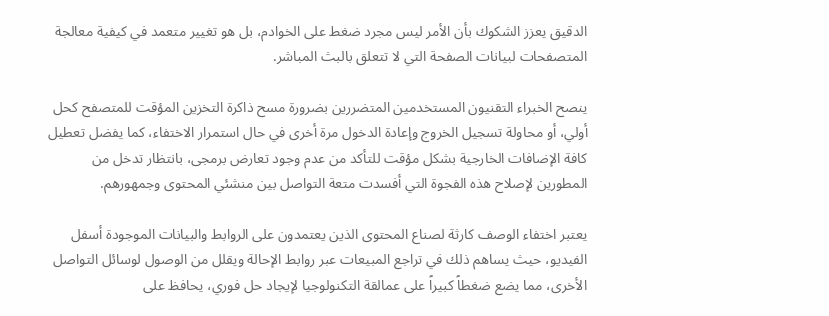الدقيق يعزز الشكوك بأن الأمر ليس مجرد ضغط على الخوادم، بل هو تغيير متعمد في كيفية معالجة المتصفحات لبيانات الصفحة التي لا تتعلق بالبث المباشر.

ينصح الخبراء التقنيون المستخدمين المتضررين بضرورة مسح ذاكرة التخزين المؤقت للمتصفح كحل أولي، أو محاولة تسجيل الخروج وإعادة الدخول مرة أخرى في حال استمرار الاختفاء، كما يفضل تعطيل كافة الإضافات الخارجية بشكل مؤقت للتأكد من عدم وجود تعارض برمجى، بانتظار تدخل من المطورين لإصلاح هذه الفجوة التي أفسدت متعة التواصل بين منشئي المحتوى وجمهورهم.

يعتبر اختفاء الوصف كارثة لصناع المحتوى الذين يعتمدون على الروابط والبيانات الموجودة أسفل الفيديو، حيث يساهم ذلك في تراجع المبيعات عبر روابط الإحالة ويقلل من الوصول لوسائل التواصل الأخرى، مما يضع ضغطاً كبيراً على عمالقة التكنولوجيا لإيجاد حل فوري، يحافظ على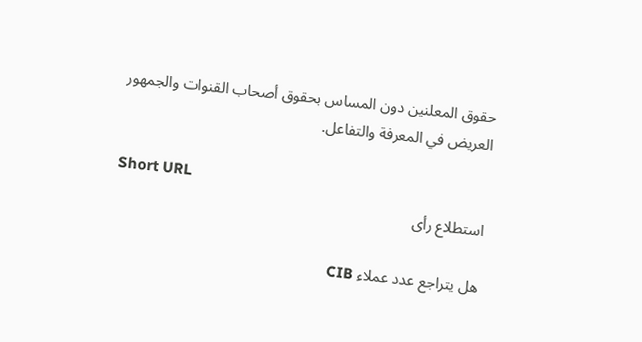حقوق المعلنين دون المساس بحقوق أصحاب القنوات والجمهور العريض في المعرفة والتفاعل.

Short URL
استطلاع رأى

هل يتراجع عدد عملاء CIB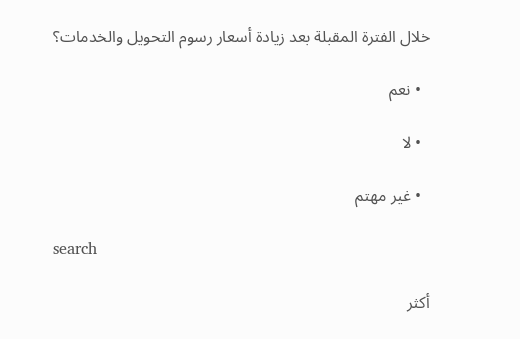خلال الفترة المقبلة بعد زيادة أسعار رسوم التحويل والخدمات؟

  • نعم

  • لا

  • غير مهتم

search

أكثر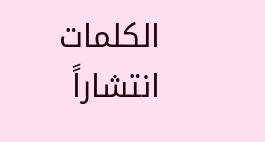الكلمات انتشاراً